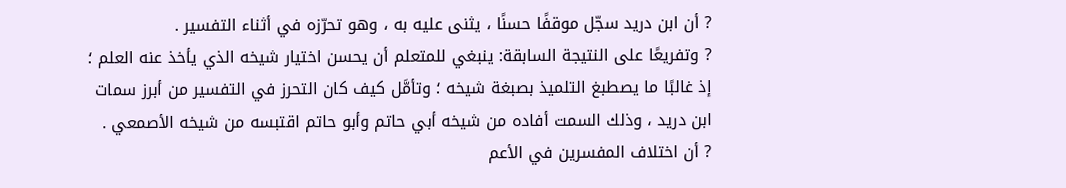? أن ابن دريد سجّل موقفًا حسنًا ، يثنى عليه به ، وهو تحرّزه في أثناء التفسير .
? وتفريعًا على النتيجة السابقة: ينبغي للمتعلم أن يحسن اختيار شيخه الذي يأخذ عنه العلم ؛ إذ غالبًا ما يصطبغ التلميذ بصبغة شيخه ؛ وتأمَّل كيف كان التحرز في التفسير من أبرز سمات ابن دريد ، وذلك السمت أفاده من شيخه أبي حاتم وأبو حاتم اقتبسه من شيخه الأصمعي .
? أن اختلاف المفسرين في الأعم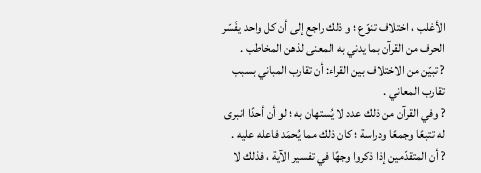الأغلب ، اختلاف تنوّع ؛ و ذلك راجع إلى أن كل واحد يفَسّر الحرف من القرآن بما يدني به المعنى لذهن المخاطب .
? تبيّن من الاختلاف بين القراء: أن تقارب المباني بسبب تقارب المعاني .
? وفي القرآن من ذلك عدد لا يُستهان به ؛ لو أن أحدًا انبرى له تتبعًا وجمعًا ودراسة ؛ كان ذلك مما يُحمَد فاعله عليه .
? أن المتقدّمين إذا ذكروا وجهًا في تفسير الآية ، فذلك لا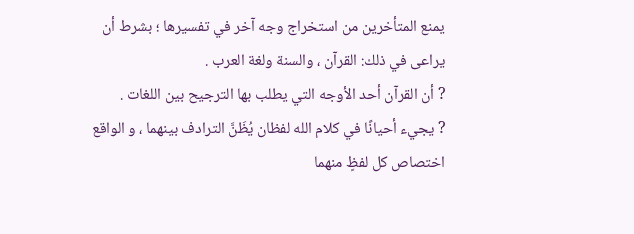يمنع المتأخرين من استخراج وجه آخر في تفسيرها ؛ بشرط أن يراعى في ذلك: القرآن ، والسنة ولغة العرب .
? أن القرآن أحد الأوجه التي يطلب بها الترجيح بين اللغات .
? يجيء أحيانًا في كلام الله لفظان يُظَنَّ الترادف بينهما ، و الواقع اختصاص كل لفظٍ منهما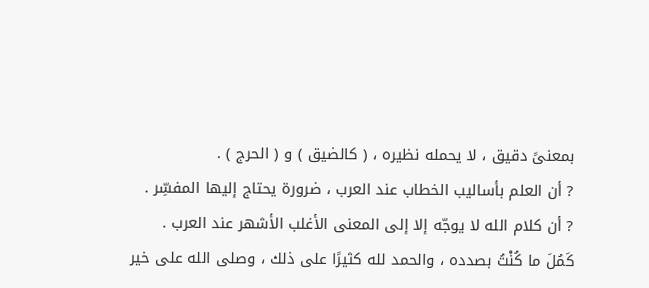بمعنىً دقيق ، لا يحمله نظيره ، ( كالضيق ) و ( الحرج ) .
? أن العلم بأساليب الخطاب عند العرب ، ضرورة يحتاج إليها المفسِّر .
? أن كلام الله لا يوجّه إلا إلى المعنى الأغلب الأشهر عند العرب .
كَمُلَ ما كُنْتُ بصدده ، والحمد لله كثيرًا على ذلك ، وصلى الله على خير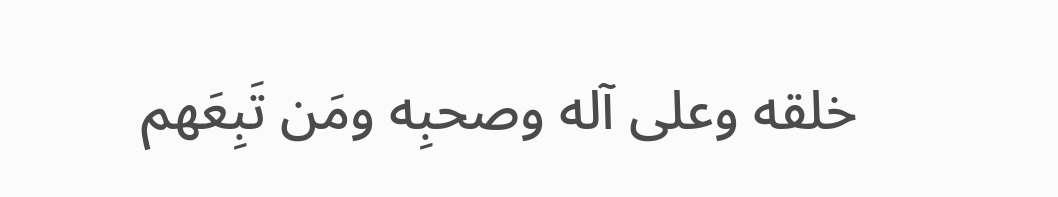خلقه وعلى آله وصحبِه ومَن تَبِعَهم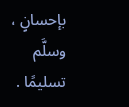بإحسانٍ ، وسلَّم تسليمًا .